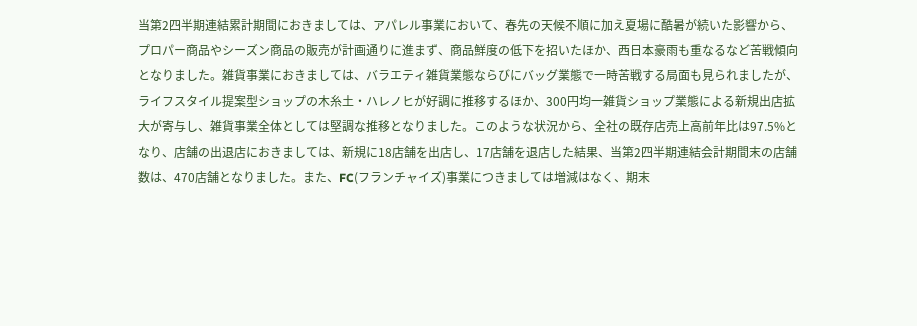当第2四半期連結累計期間におきましては、アパレル事業において、春先の天候不順に加え夏場に酷暑が続いた影響から、プロパー商品やシーズン商品の販売が計画通りに進まず、商品鮮度の低下を招いたほか、西日本豪雨も重なるなど苦戦傾向となりました。雑貨事業におきましては、バラエティ雑貨業態ならびにバッグ業態で一時苦戦する局面も見られましたが、ライフスタイル提案型ショップの木糸土・ハレノヒが好調に推移するほか、300円均一雑貨ショップ業態による新規出店拡大が寄与し、雑貨事業全体としては堅調な推移となりました。このような状況から、全社の既存店売上高前年比は97.5%となり、店舗の出退店におきましては、新規に18店舗を出店し、17店舗を退店した結果、当第2四半期連結会計期間末の店舗数は、470店舗となりました。また、FC(フランチャイズ)事業につきましては増減はなく、期末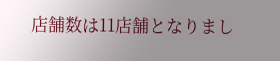店舗数は11店舗となりまし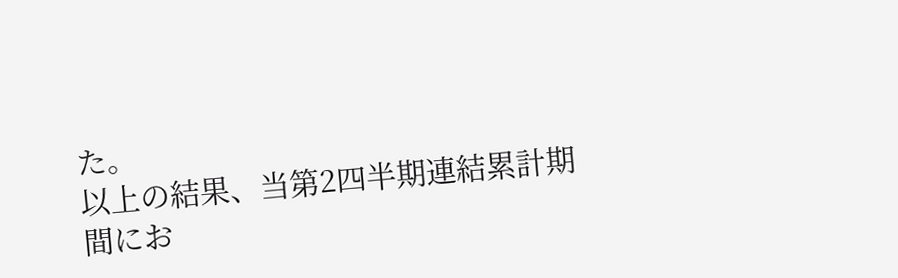た。
以上の結果、当第2四半期連結累計期間にお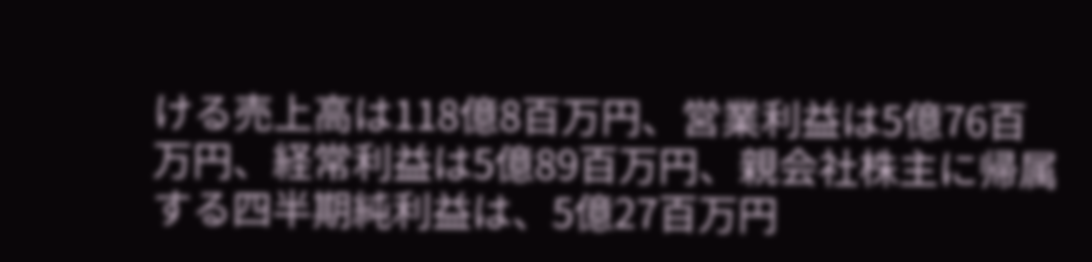ける売上高は118億8百万円、営業利益は5億76百万円、経常利益は5億89百万円、親会社株主に帰属する四半期純利益は、5億27百万円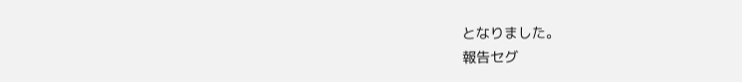となりました。
報告セグ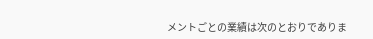メントごとの業績は次のとおりでありま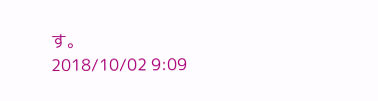す。
2018/10/02 9:09